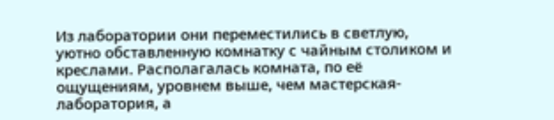Из лаборатории они переместились в светлую, уютно обставленную комнатку с чайным столиком и креслами. Располагалась комната, по её ощущениям, уровнем выше, чем мастерская-лаборатория, а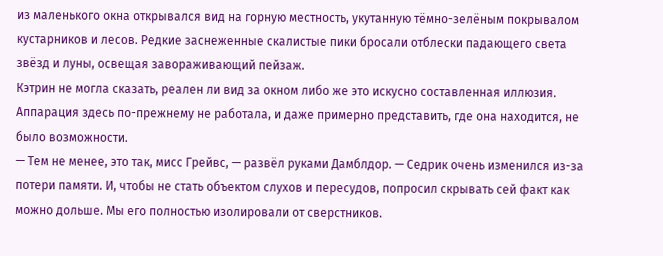из маленького окна открывался вид на горную местность, укутанную тёмно-зелёным покрывалом кустарников и лесов. Редкие заснеженные скалистые пики бросали отблески падающего света звёзд и луны, освещая завораживающий пейзаж.
Кэтрин не могла сказать, реален ли вид за окном либо же это искусно составленная иллюзия. Аппарация здесь по-прежнему не работала, и даже примерно представить, где она находится, не было возможности.
— Тем не менее, это так, мисс Грейвс, — развёл руками Дамблдор. — Седрик очень изменился из-за потери памяти. И, чтобы не стать объектом слухов и пересудов, попросил скрывать сей факт как можно дольше. Мы его полностью изолировали от сверстников.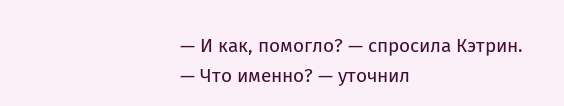— И как, помогло? — спросила Кэтрин.
— Что именно? — уточнил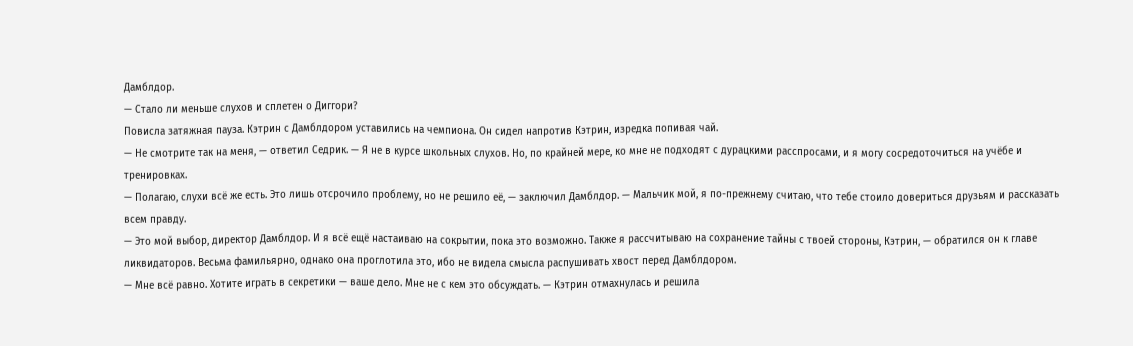Дамблдор.
— Стало ли меньше слухов и сплетен о Диггори?
Повисла затяжная пауза. Кэтрин с Дамблдором уставились на чемпиона. Он сидел напротив Кэтрин, изредка попивая чай.
— Не смотрите так на меня, — ответил Седрик. — Я не в курсе школьных слухов. Но, по крайней мере, ко мне не подходят с дурацкими расспросами, и я могу сосредоточиться на учёбе и тренировках.
— Полагаю, слухи всё же есть. Это лишь отсрочило проблему, но не решило её, — заключил Дамблдор. — Мальчик мой, я по-прежнему считаю, что тебе стоило довериться друзьям и рассказать всем правду.
— Это мой выбор, директор Дамблдор. И я всё ещё настаиваю на сокрытии, пока это возможно. Также я рассчитываю на сохранение тайны с твоей стороны, Кэтрин, — обратился он к главе ликвидаторов. Весьма фамильярно, однако она проглотила это, ибо не видела смысла распушивать хвост перед Дамблдором.
— Мне всё равно. Хотите играть в секретики — ваше дело. Мне не с кем это обсуждать. — Кэтрин отмахнулась и решила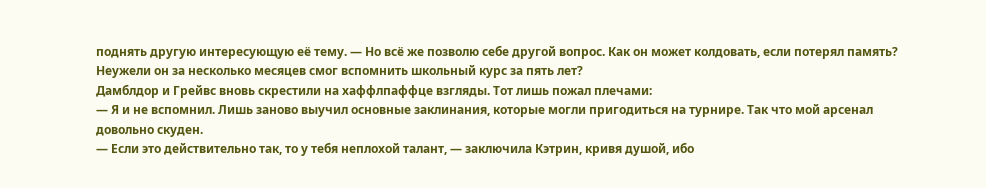поднять другую интересующую её тему. — Но всё же позволю себе другой вопрос. Как он может колдовать, если потерял память? Неужели он за несколько месяцев смог вспомнить школьный курс за пять лет?
Дамблдор и Грейвс вновь скрестили на хаффлпаффце взгляды. Тот лишь пожал плечами:
— Я и не вспомнил. Лишь заново выучил основные заклинания, которые могли пригодиться на турнире. Так что мой арсенал довольно скуден.
— Если это действительно так, то у тебя неплохой талант, — заключила Кэтрин, кривя душой, ибо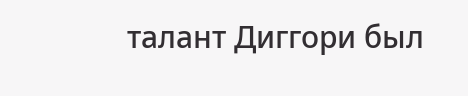талант Диггори был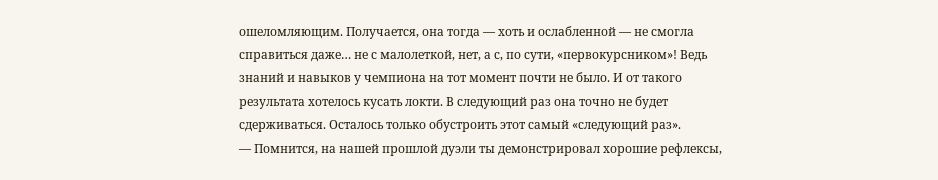ошеломляющим. Получается, она тогда — хоть и ослабленной — не смогла справиться даже… не с малолеткой, нет, а с, по сути, «первокурсником»! Ведь знаний и навыков у чемпиона на тот момент почти не было. И от такого результата хотелось кусать локти. В следующий раз она точно не будет сдерживаться. Осталось только обустроить этот самый «следующий раз».
— Помнится, на нашей прошлой дуэли ты демонстрировал хорошие рефлексы,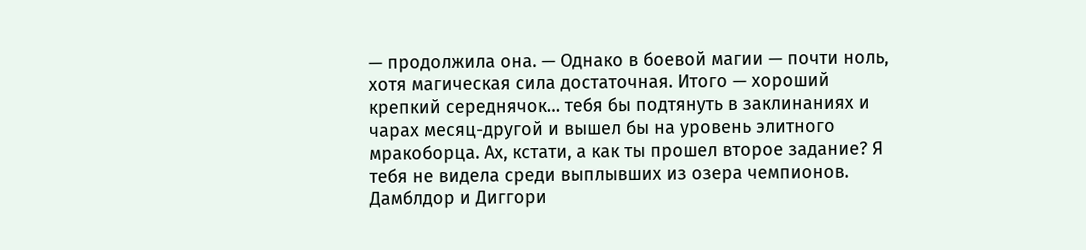— продолжила она. — Однако в боевой магии — почти ноль, хотя магическая сила достаточная. Итого — хороший крепкий середнячок… тебя бы подтянуть в заклинаниях и чарах месяц-другой и вышел бы на уровень элитного мракоборца. Ах, кстати, а как ты прошел второе задание? Я тебя не видела среди выплывших из озера чемпионов.
Дамблдор и Диггори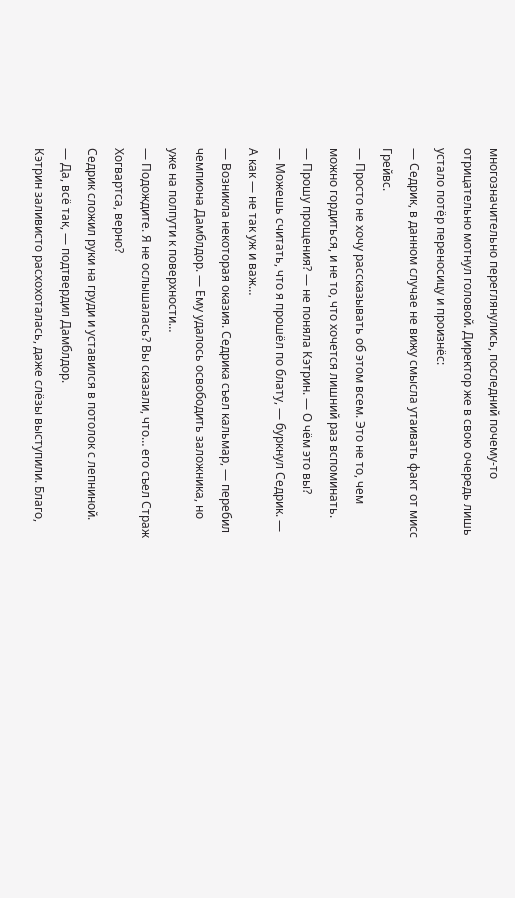многозначительно переглянулись, последний почему-то отрицательно мотнул головой. Директор же в свою очередь лишь устало потёр переносицу и произнёс:
— Седрик, в данном случае не вижу смысла утаивать факт от мисс Грейвс.
— Просто не хочу рассказывать об этом всем. Это не то, чем можно гордиться, и не то, что хочется лишний раз вспоминать.
— Прошу прощения? — не поняла Кэтрин. — О чём это вы?
— Можешь считать, что я прошёл по блату, — буркнул Седрик. — А как — не так уж и важ…
— Возникла некоторая оказия. Седрика съел кальмар, — перебил чемпиона Дамблдор. — Ему удалось освободить заложника, но уже на полпути к поверхности…
— Подождите. Я не ослышалась? Вы сказали, что… его съел Страж Хогвартса, верно?
Седрик сложил руки на груди и уставился в потолок с лепниной.
— Да, всё так, — подтвердил Дамблдор.
Кэтрин заливисто расхохоталась, даже слёзы выступили. Благо,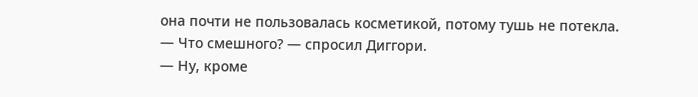она почти не пользовалась косметикой, потому тушь не потекла.
— Что смешного? — спросил Диггори.
— Ну, кроме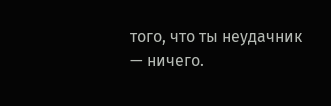того, что ты неудачник — ничего.